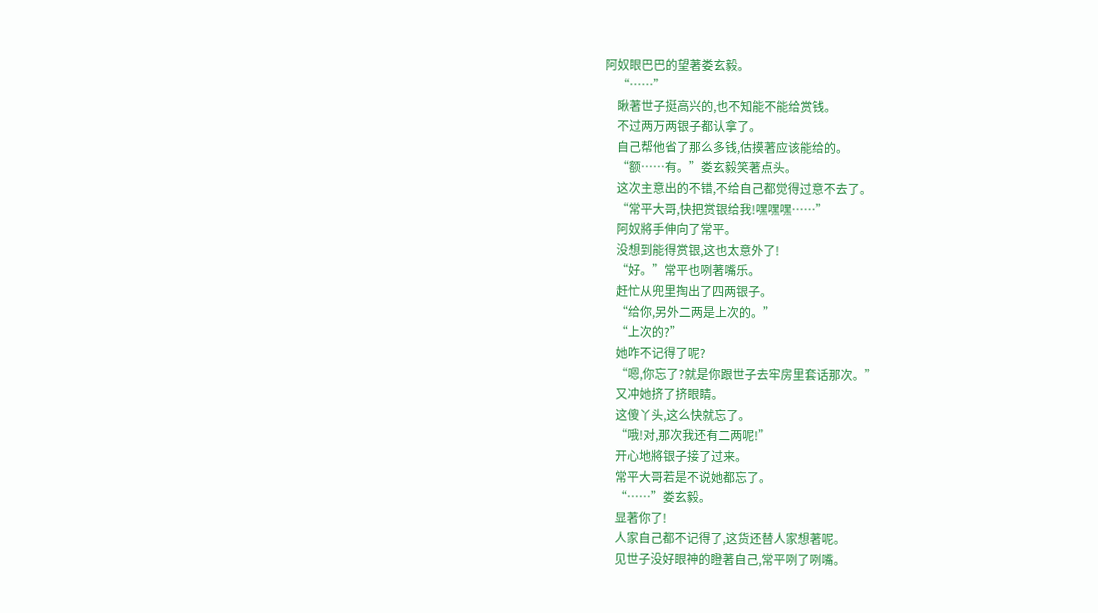阿奴眼巴巴的望著娄玄毅。
    “……”
    瞅著世子挺高兴的,也不知能不能给赏钱。
    不过两万两银子都认拿了。
    自己帮他省了那么多钱,估摸著应该能给的。
    “额……有。”娄玄毅笑著点头。
    这次主意出的不错,不给自己都觉得过意不去了。
    “常平大哥,快把赏银给我!嘿嘿嘿……”
    阿奴將手伸向了常平。
    没想到能得赏银,这也太意外了!
    “好。”常平也咧著嘴乐。
    赶忙从兜里掏出了四两银子。
    “给你,另外二两是上次的。”
    “上次的?”
    她咋不记得了呢?
    “嗯,你忘了?就是你跟世子去牢房里套话那次。”
    又冲她挤了挤眼睛。
    这傻丫头,这么快就忘了。
    “哦!对,那次我还有二两呢!”
    开心地將银子接了过来。
    常平大哥若是不说她都忘了。
    “……”娄玄毅。
    显著你了!
    人家自己都不记得了,这货还替人家想著呢。
    见世子没好眼神的瞪著自己,常平咧了咧嘴。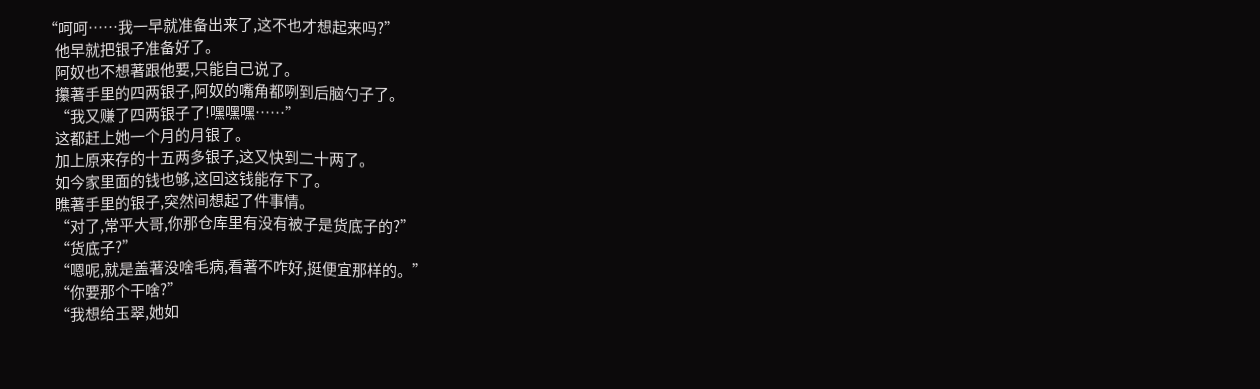“呵呵……我一早就准备出来了,这不也才想起来吗?”
    他早就把银子准备好了。
    阿奴也不想著跟他要,只能自己说了。
    攥著手里的四两银子,阿奴的嘴角都咧到后脑勺子了。
    “我又赚了四两银子了!嘿嘿嘿……”
    这都赶上她一个月的月银了。
    加上原来存的十五两多银子,这又快到二十两了。
    如今家里面的钱也够,这回这钱能存下了。
    瞧著手里的银子,突然间想起了件事情。
    “对了,常平大哥,你那仓库里有没有被子是货底子的?”
    “货底子?”
    “嗯呢,就是盖著没啥毛病,看著不咋好,挺便宜那样的。”
    “你要那个干啥?”
    “我想给玉翠,她如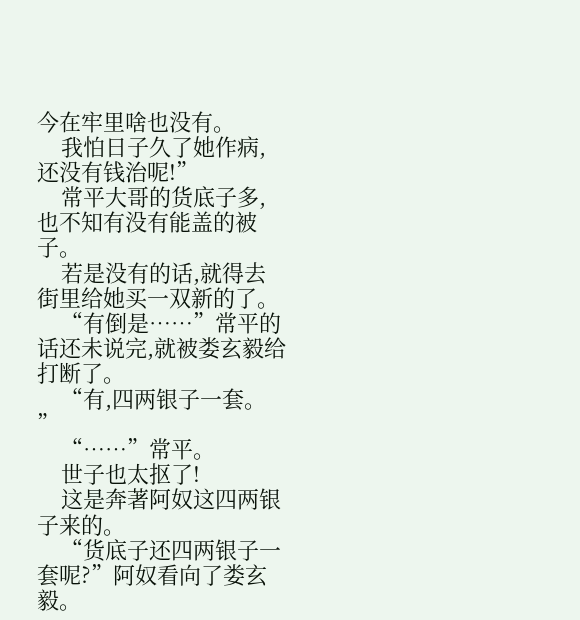今在牢里啥也没有。
    我怕日子久了她作病,还没有钱治呢!”
    常平大哥的货底子多,也不知有没有能盖的被子。
    若是没有的话,就得去街里给她买一双新的了。
    “有倒是……”常平的话还未说完,就被娄玄毅给打断了。
    “有,四两银子一套。 ”
    “……”常平。
    世子也太抠了!
    这是奔著阿奴这四两银子来的。
    “货底子还四两银子一套呢?”阿奴看向了娄玄毅。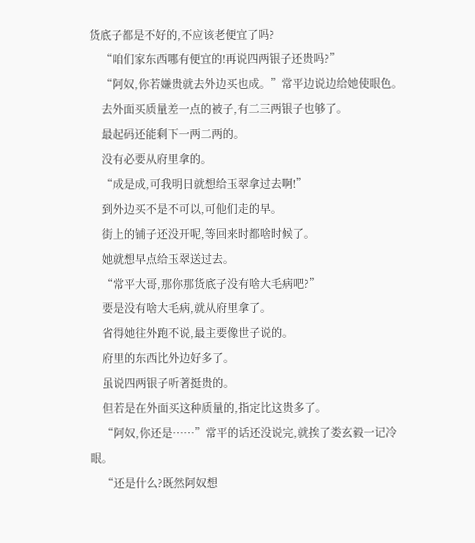货底子都是不好的,不应该老便宜了吗?
    “咱们家东西哪有便宜的!再说四两银子还贵吗?”
    “阿奴,你若嫌贵就去外边买也成。”常平边说边给她使眼色。
    去外面买质量差一点的被子,有二三两银子也够了。
    最起码还能剩下一两二两的。
    没有必要从府里拿的。
    “成是成,可我明日就想给玉翠拿过去啊!”
    到外边买不是不可以,可他们走的早。
    街上的铺子还没开呢,等回来时都啥时候了。
    她就想早点给玉翠送过去。
    “常平大哥,那你那货底子没有啥大毛病吧?”
    要是没有啥大毛病,就从府里拿了。
    省得她往外跑不说,最主要像世子说的。
    府里的东西比外边好多了。
    虽说四两银子听著挺贵的。
    但若是在外面买这种质量的,指定比这贵多了。
    “阿奴,你还是……”常平的话还没说完,就挨了娄玄毅一记冷眼。
    “还是什么?既然阿奴想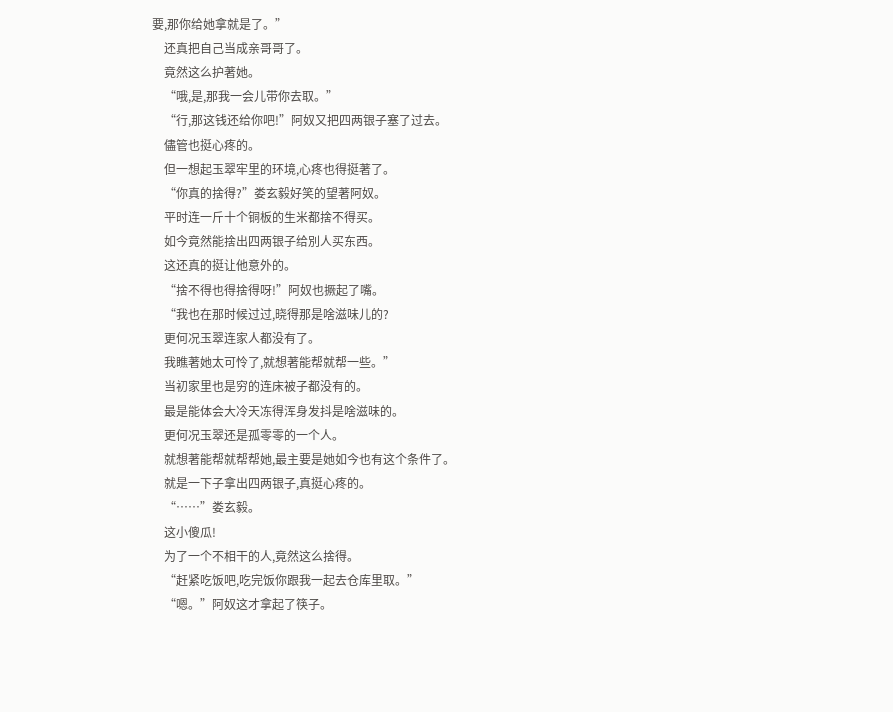要,那你给她拿就是了。”
    还真把自己当成亲哥哥了。
    竟然这么护著她。
    “哦,是,那我一会儿带你去取。”
    “行,那这钱还给你吧!”阿奴又把四两银子塞了过去。
    儘管也挺心疼的。
    但一想起玉翠牢里的环境,心疼也得挺著了。
    “你真的捨得?”娄玄毅好笑的望著阿奴。
    平时连一斤十个铜板的生米都捨不得买。
    如今竟然能捨出四两银子给別人买东西。
    这还真的挺让他意外的。
    “捨不得也得捨得呀!”阿奴也撅起了嘴。
    “我也在那时候过过,晓得那是啥滋味儿的?
    更何况玉翠连家人都没有了。
    我瞧著她太可怜了,就想著能帮就帮一些。”
    当初家里也是穷的连床被子都没有的。
    最是能体会大冷天冻得浑身发抖是啥滋味的。
    更何况玉翠还是孤零零的一个人。
    就想著能帮就帮帮她,最主要是她如今也有这个条件了。
    就是一下子拿出四两银子,真挺心疼的。
    “……”娄玄毅。
    这小傻瓜!
    为了一个不相干的人,竟然这么捨得。
    “赶紧吃饭吧,吃完饭你跟我一起去仓库里取。”
    “嗯。”阿奴这才拿起了筷子。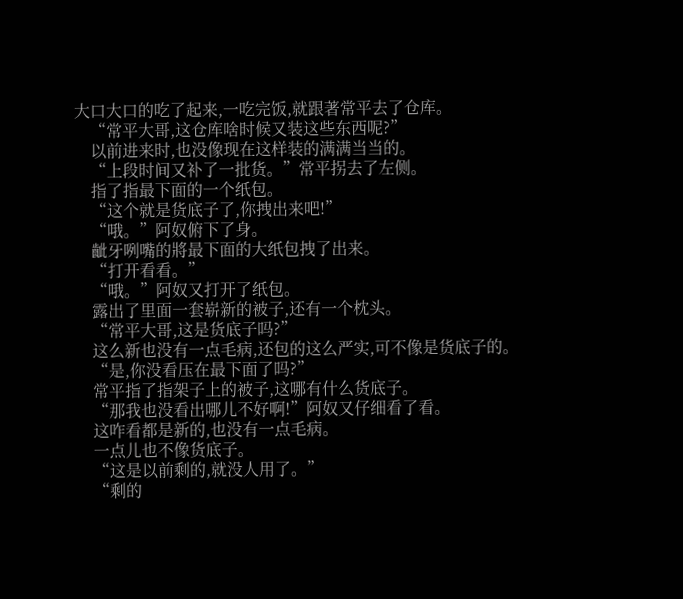大口大口的吃了起来,一吃完饭,就跟著常平去了仓库。
    “常平大哥,这仓库啥时候又装这些东西呢?”
    以前进来时,也没像现在这样装的满满当当的。
    “上段时间又补了一批货。”常平拐去了左侧。
    指了指最下面的一个纸包。
    “这个就是货底子了,你拽出来吧!”
    “哦。”阿奴俯下了身。
    齜牙咧嘴的將最下面的大纸包拽了出来。
    “打开看看。”
    “哦。”阿奴又打开了纸包。
    露出了里面一套崭新的被子,还有一个枕头。
    “常平大哥,这是货底子吗?”
    这么新也没有一点毛病,还包的这么严实,可不像是货底子的。
    “是,你没看压在最下面了吗?”
    常平指了指架子上的被子,这哪有什么货底子。
    “那我也没看出哪儿不好啊!”阿奴又仔细看了看。
    这咋看都是新的,也没有一点毛病。
    一点儿也不像货底子。
    “这是以前剩的,就没人用了。”
    “剩的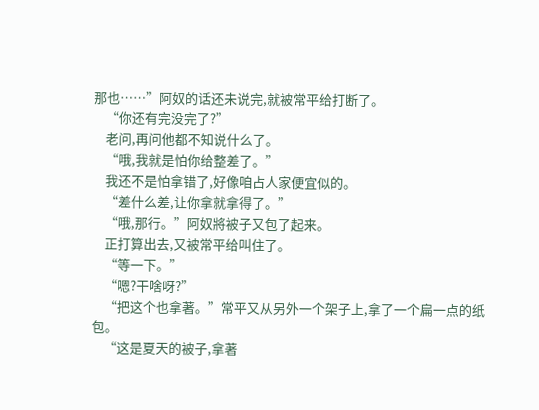那也……”阿奴的话还未说完,就被常平给打断了。
    “你还有完没完了?”
    老问,再问他都不知说什么了。
    “哦,我就是怕你给整差了。”
    我还不是怕拿错了,好像咱占人家便宜似的。
    “差什么差,让你拿就拿得了。”
    “哦,那行。”阿奴將被子又包了起来。
    正打算出去,又被常平给叫住了。
    “等一下。”
    “嗯?干啥呀?”
    “把这个也拿著。”常平又从另外一个架子上,拿了一个扁一点的纸包。
    “这是夏天的被子,拿著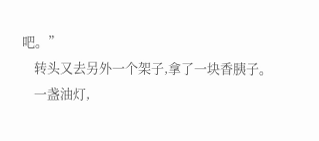吧。”
    转头又去另外一个架子,拿了一块香胰子。
    一盏油灯,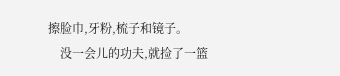擦脸巾,牙粉,梳子和镜子。
    没一会儿的功夫,就捡了一篮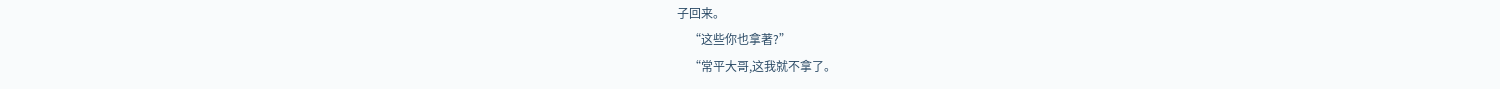子回来。
    “这些你也拿著?”
    “常平大哥,这我就不拿了。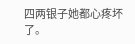四两银子她都心疼坏了。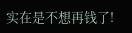实在是不想再钱了!